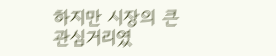하지만 시장의 큰 관심거리였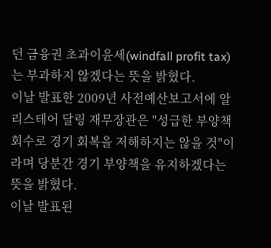던 금융권 초과이윤세(windfall profit tax)는 부과하지 않겠다는 뜻을 밝혔다.
이날 발표한 2009년 사전예산보고서에 알리스테어 달링 재무장관은 "성급한 부양책 회수로 경기 회복을 저해하지는 않을 것"이라며 당분간 경기 부양책을 유지하겠다는 뜻을 밝혔다.
이날 발표된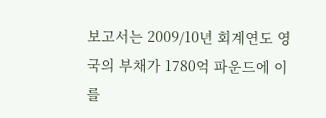보고서는 2009/10년 회계연도 영국의 부채가 1780억 파운드에 이를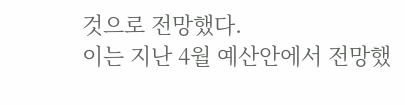것으로 전망했다.
이는 지난 4월 예산안에서 전망했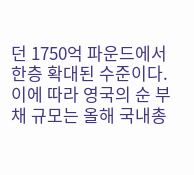던 1750억 파운드에서 한층 확대된 수준이다.
이에 따라 영국의 순 부채 규모는 올해 국내총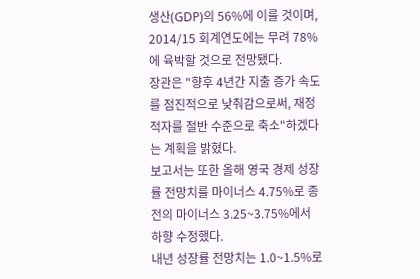생산(GDP)의 56%에 이를 것이며, 2014/15 회계연도에는 무려 78%에 육박할 것으로 전망됐다.
장관은 "향후 4년간 지출 증가 속도를 점진적으로 낮춰감으로써, 재정 적자를 절반 수준으로 축소"하겠다는 계획을 밝혔다.
보고서는 또한 올해 영국 경제 성장률 전망치를 마이너스 4.75%로 종전의 마이너스 3.25~3.75%에서 하향 수정했다.
내년 성장률 전망치는 1.0~1.5%로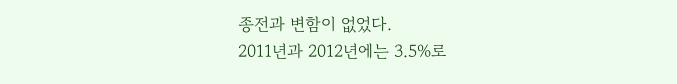종전과 변함이 없었다.
2011년과 2012년에는 3.5%로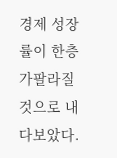경제 성장률이 한층 가팔라질 것으로 내다보았다.